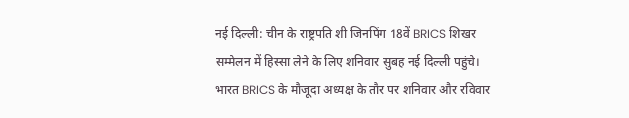नई दिल्ली: चीन के राष्ट्रपति शी जिनपिंग 18वें BRICS शिखर सम्मेलन में हिस्सा लेने के लिए शनिवार सुबह नई दिल्ली पहुंचे। भारत BRICS के मौजूदा अध्यक्ष के तौर पर शनिवार और रविवार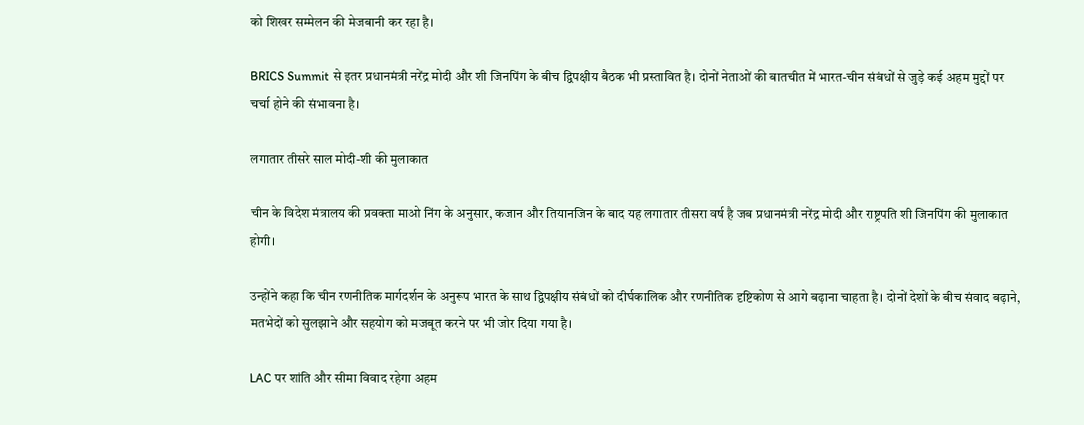को शिखर सम्मेलन की मेजबानी कर रहा है।

BRICS Summit से इतर प्रधानमंत्री नरेंद्र मोदी और शी जिनपिंग के बीच द्विपक्षीय बैठक भी प्रस्तावित है। दोनों नेताओं की बातचीत में भारत-चीन संबंधों से जुड़े कई अहम मुद्दों पर चर्चा होने की संभावना है।

लगातार तीसरे साल मोदी-शी की मुलाकात

चीन के विदेश मंत्रालय की प्रवक्ता माओ निंग के अनुसार, कजान और तियानजिन के बाद यह लगातार तीसरा वर्ष है जब प्रधानमंत्री नरेंद्र मोदी और राष्ट्रपति शी जिनपिंग की मुलाकात होगी।

उन्होंने कहा कि चीन रणनीतिक मार्गदर्शन के अनुरूप भारत के साथ द्विपक्षीय संबंधों को दीर्घकालिक और रणनीतिक दृष्टिकोण से आगे बढ़ाना चाहता है। दोनों देशों के बीच संवाद बढ़ाने, मतभेदों को सुलझाने और सहयोग को मजबूत करने पर भी जोर दिया गया है।

LAC पर शांति और सीमा विवाद रहेगा अहम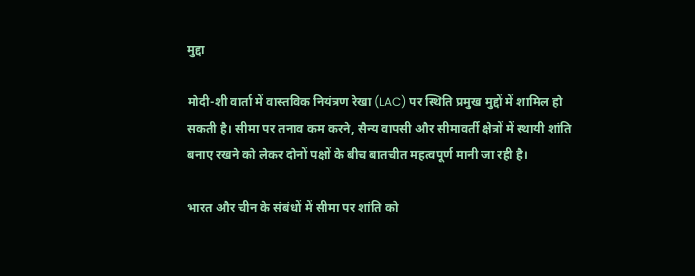मुद्दा

मोदी-शी वार्ता में वास्तविक नियंत्रण रेखा (LAC) पर स्थिति प्रमुख मुद्दों में शामिल हो सकती है। सीमा पर तनाव कम करने, सैन्य वापसी और सीमावर्ती क्षेत्रों में स्थायी शांति बनाए रखने को लेकर दोनों पक्षों के बीच बातचीत महत्वपूर्ण मानी जा रही है।

भारत और चीन के संबंधों में सीमा पर शांति को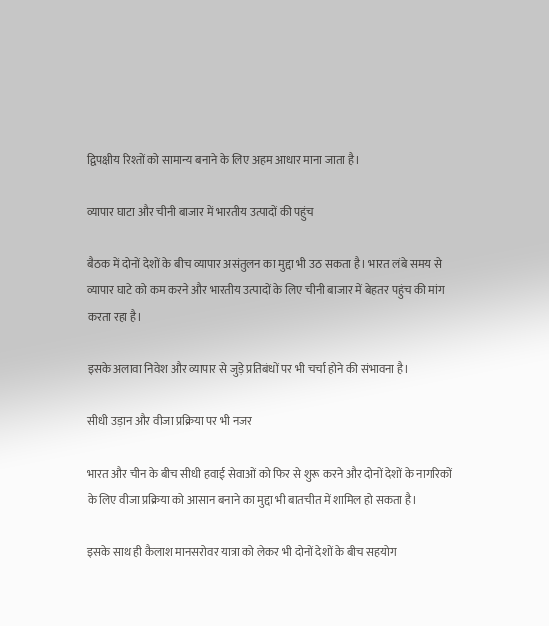द्विपक्षीय रिश्तों को सामान्य बनाने के लिए अहम आधार माना जाता है।

व्यापार घाटा और चीनी बाजार में भारतीय उत्पादों की पहुंच

बैठक में दोनों देशों के बीच व्यापार असंतुलन का मुद्दा भी उठ सकता है। भारत लंबे समय से व्यापार घाटे को कम करने और भारतीय उत्पादों के लिए चीनी बाजार में बेहतर पहुंच की मांग करता रहा है।

इसके अलावा निवेश और व्यापार से जुड़े प्रतिबंधों पर भी चर्चा होने की संभावना है।

सीधी उड़ान और वीजा प्रक्रिया पर भी नजर

भारत और चीन के बीच सीधी हवाई सेवाओं को फिर से शुरू करने और दोनों देशों के नागरिकों के लिए वीजा प्रक्रिया को आसान बनाने का मुद्दा भी बातचीत में शामिल हो सकता है।

इसके साथ ही कैलाश मानसरोवर यात्रा को लेकर भी दोनों देशों के बीच सहयोग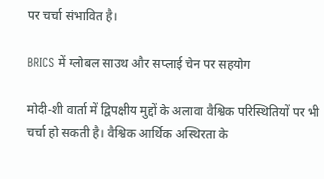पर चर्चा संभावित है।

BRICS में ग्लोबल साउथ और सप्लाई चेन पर सहयोग

मोदी-शी वार्ता में द्विपक्षीय मुद्दों के अलावा वैश्विक परिस्थितियों पर भी चर्चा हो सकती है। वैश्विक आर्थिक अस्थिरता के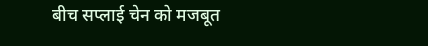बीच सप्लाई चेन को मजबूत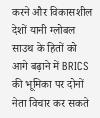करने और विकासशील देशों यानी ग्लोबल साउथ के हितों को आगे बढ़ाने में BRICS की भूमिका पर दोनों नेता विचार कर सकते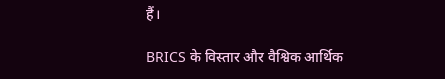हैं।

BRICS के विस्तार और वैश्विक आर्थिक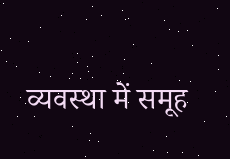व्यवस्था में समूह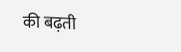की बढ़ती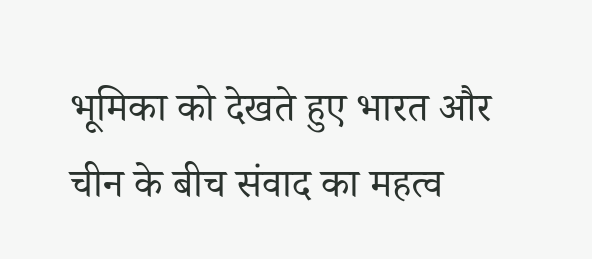भूमिका को देखते हुए भारत और चीन के बीच संवाद का महत्व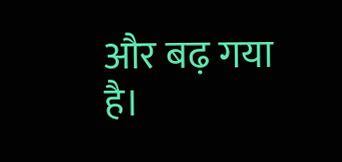और बढ़ गया है।